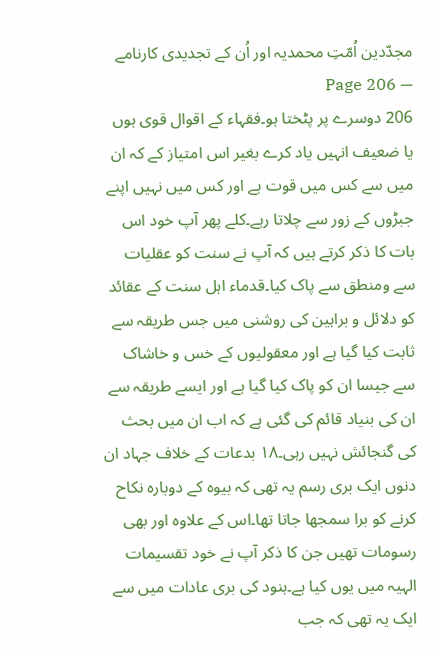مجدّدین اُمّتِ محمدیہ اور اُن کے تجدیدی کارنامے — Page 206
206 دوسرے پر پٹختا ہو۔فقہاء کے اقوال قوی ہوں یا ضعیف انہیں یاد کرے بغیر اس امتیاز کے کہ ان میں سے کس میں قوت ہے اور کس میں نہیں اپنے جبڑوں کے زور سے چلاتا رہے۔کلے پھر آپ خود اس بات کا ذکر کرتے ہیں کہ آپ نے سنت کو عقلیات سے ومنطق سے پاک کیا۔قدماء اہل سنت کے عقائد کو دلائل و براہین کی روشنی میں جس طریقہ سے ثابت کیا گیا ہے اور معقولیوں کے خس و خاشاک سے جیسا ان کو پاک کیا گیا ہے اور ایسے طریقہ سے ان کی بنیاد قائم کی گئی ہے کہ اب ان میں بحث کی گنجائش نہیں رہی۔۱۸ بدعات کے خلاف جہاد ان دنوں ایک بری رسم یہ تھی کہ بیوہ کے دوبارہ نکاح کرنے کو برا سمجھا جاتا تھا۔اس کے علاوہ اور بھی رسومات تھیں جن کا ذکر آپ نے خود تقسیمات الہیہ میں یوں کیا ہے۔ہنود کی بری عادات میں سے ایک یہ تھی کہ جب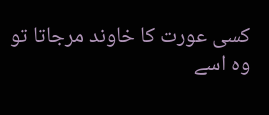کسی عورت کا خاوند مرجاتا تو وہ اسے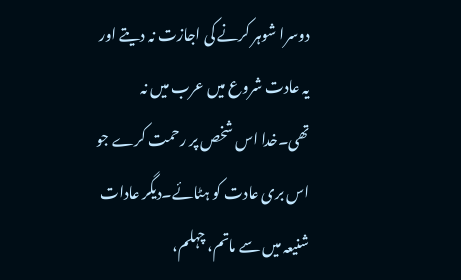دوسرا شوہر کرنے کی اجازت نہ دیتے اور یہ عادت شروع میں عرب میں نہ تھی۔خدا اس شخص پر رحمت کرے جو اس بری عادت کو ہٹائے۔دیگر عادات شنیعہ میں سے ماتم، چہلم،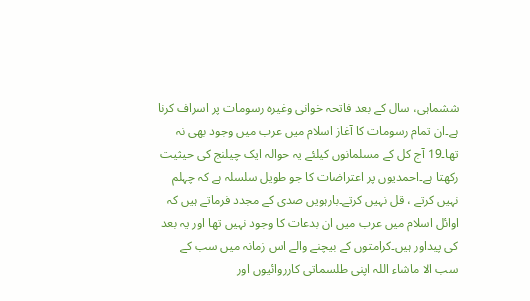ششماہی، سال کے بعد فاتحہ خوانی وغیرہ رسومات پر اسراف کرنا ہے۔ان تمام رسومات کا آغاز اسلام میں عرب میں وجود بھی نہ تھا۔19 آج کل کے مسلمانوں کیلئے یہ حوالہ ایک چیلنج کی حیثیت رکھتا ہے۔احمدیوں پر اعتراضات کا جو طویل سلسلہ ہے کہ چہلم نہیں کرتے ، قل نہیں کرتے۔بارہویں صدی کے مجدد فرماتے ہیں کہ اوائل اسلام میں عرب میں ان بدعات کا وجود نہیں تھا اور یہ بعد کی پیداور ہیں۔کرامتوں کے بیچنے والے اس زمانہ میں سب کے سب الا ماشاء اللہ اپنی طلسماتی کارروائیوں اور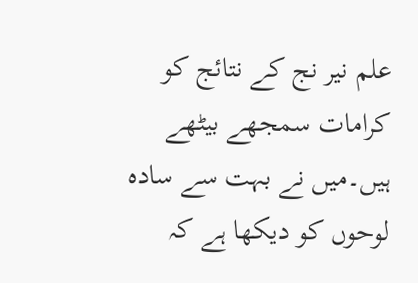علم نیر نج کے نتائج کو کرامات سمجھے بیٹھے ہیں۔میں نے بہت سے سادہ لوحوں کو دیکھا ہے کہ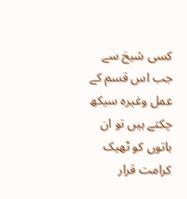کسی شیخ سے جب اس قسم کے عمل وغیرہ سیکھ چکتے ہیں تو ان باتوں کو ٹھیک کرامت قرار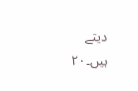دیتے ہیں۔۲۰